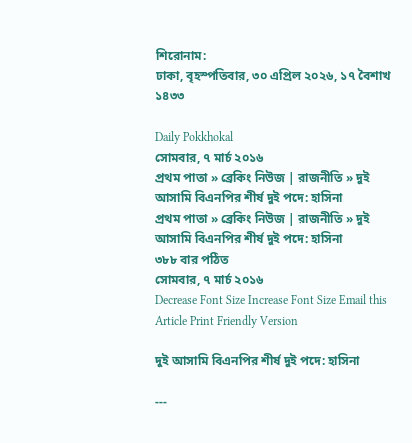শিরোনাম:
ঢাকা, বৃহস্পতিবার, ৩০ এপ্রিল ২০২৬, ১৭ বৈশাখ ১৪৩৩

Daily Pokkhokal
সোমবার, ৭ মার্চ ২০১৬
প্রথম পাতা » ব্রেকিং নিউজ | রাজনীতি » দুই আসামি বিএনপির শীর্ষ দুই পদে: হাসিনা
প্রথম পাতা » ব্রেকিং নিউজ | রাজনীতি » দুই আসামি বিএনপির শীর্ষ দুই পদে: হাসিনা
৩৮৮ বার পঠিত
সোমবার, ৭ মার্চ ২০১৬
Decrease Font Size Increase Font Size Email this Article Print Friendly Version

দুই আসামি বিএনপির শীর্ষ দুই পদে: হাসিনা

---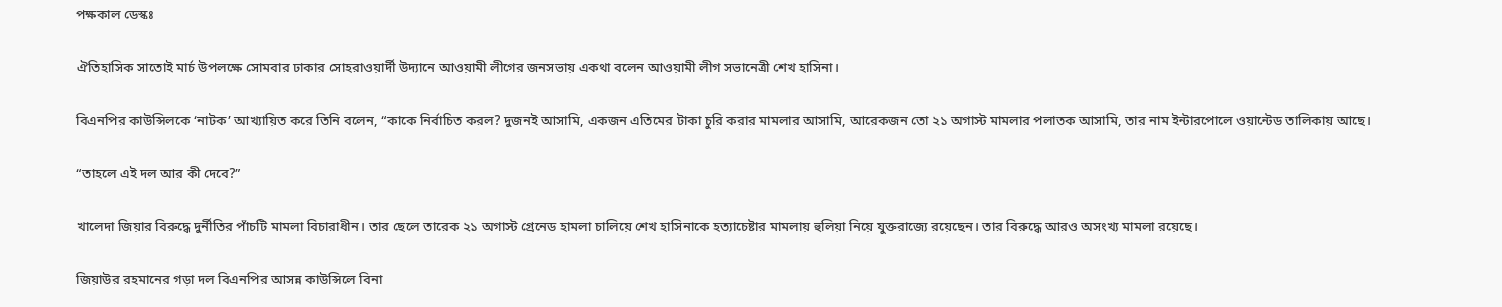পক্ষকাল ডেস্কঃ

ঐতিহাসিক সাতোই মার্চ উপলক্ষে সোমবার ঢাকার সোহরাওয়ার্দী উদ্যানে আওয়ামী লীগের জনসভায় একথা বলেন আওয়ামী লীগ সভানেত্রী শেখ হাসিনা।

বিএনপির কাউন্সিলকে ‘নাটক’ আখ্যায়িত করে তিনি বলেন, “কাকে নির্বাচিত করল? দুজনই আসামি, একজন এতিমের টাকা চুরি করার মামলার আসামি, আরেকজন তো ২১ অগাস্ট মামলার পলাতক আসামি, তার নাম ইন্টারপোলে ওয়ান্টেড তালিকায় আছে।

“তাহলে এই দল আর কী দেবে?”

খালেদা জিয়ার বিরুদ্ধে দুর্নীতির পাঁচটি মামলা বিচারাধীন। তার ছেলে তারেক ২১ অগাস্ট গ্রেনেড হামলা চালিয়ে শেখ হাসিনাকে হত্যাচেষ্টার মামলায় হুলিয়া নিয়ে যুক্তরাজ্যে রয়েছেন। তার বিরুদ্ধে আরও অসংখ্য মামলা রয়েছে।

জিয়াউর রহমানের গড়া দল বিএনপির আসন্ন কাউন্সিলে বিনা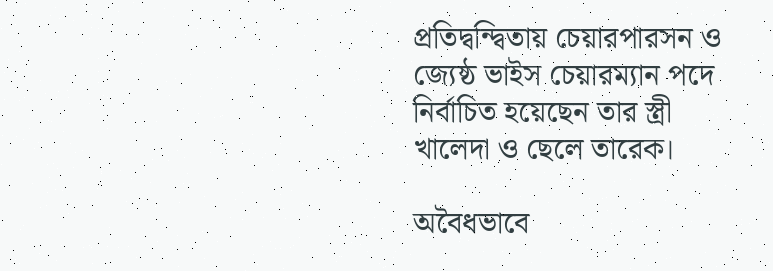প্রতিদ্বন্দ্বিতায় চেয়ারপারসন ও জ্যেষ্ঠ ভাইস চেয়ারম্যান পদে নির্বাচিত হয়েছেন তার স্ত্রী খালেদা ও ছেলে তারেক।

অবৈধভাবে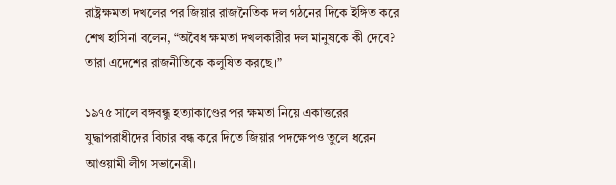রাষ্ট্রক্ষমতা দখলের পর জিয়ার রাজনৈতিক দল গঠনের দিকে ইঙ্গিত করে শেখ হাসিনা বলেন, “অবৈধ ক্ষমতা দখলকারীর দল মানুষকে কী দেবে? তারা এদেশের রাজনীতিকে কলুষিত করছে।”

১৯৭৫ সালে বঙ্গবন্ধু হত্যাকাণ্ডের পর ক্ষমতা নিয়ে একাত্তরের যুদ্ধাপরাধীদের বিচার বন্ধ করে দিতে জিয়ার পদক্ষেপও তুলে ধরেন আওয়ামী লীগ সভানেত্রী।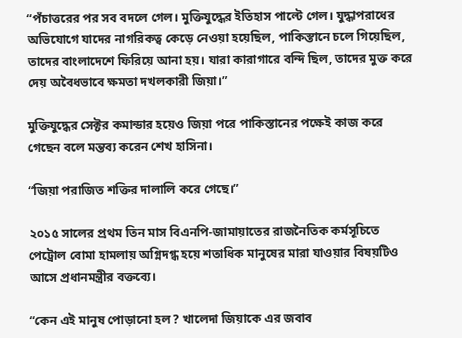“পঁচাত্তরের পর সব বদলে গেল। মুক্তিযুদ্ধের ইতিহাস পাল্টে গেল। যুদ্ধাপরাধের অভিযোগে যাদের নাগরিকত্ব কেড়ে নেওয়া হয়েছিল, পাকিস্তানে চলে গিয়েছিল, তাদের বাংলাদেশে ফিরিয়ে আনা হয়। যারা কারাগারে বন্দি ছিল, তাদের মুক্ত করে দেয় অবৈধভাবে ক্ষমতা দখলকারী জিয়া।”

মুক্তিযুদ্ধের সেক্টর কমান্ডার হয়েও জিয়া পরে পাকিস্তানের পক্ষেই কাজ করে গেছেন বলে মন্তব্য করেন শেখ হাসিনা।

“জিয়া পরাজিত শক্তির দালালি করে গেছে।”

২০১৫ সালের প্রথম তিন মাস বিএনপি-জামায়াতের রাজনৈতিক কর্মসূচিতে পেট্রোল বোমা হামলায় অগ্নিদগ্ধ হয়ে শতাধিক মানুষের মারা যাওয়ার বিষয়টিও আসে প্রধানমন্ত্রীর বক্তব্যে।

“কেন এই মানুষ পোড়ানো হল? খালেদা জিয়াকে এর জবাব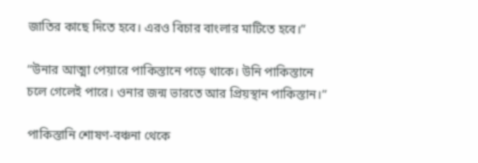জাতির কাছে দিতে হবে। এরও বিচার বাংলার মাটিতে হবে।”

“উনার আত্মা পেয়ারে পাকিস্তানে পড়ে থাকে। উনি পাকিস্তানে চলে গেলেই পারে। ওনার জন্ম ভারতে আর প্রিয়স্থান পাকিস্তান।”

পাকিস্তানি শোষণ-বঞ্চনা থেকে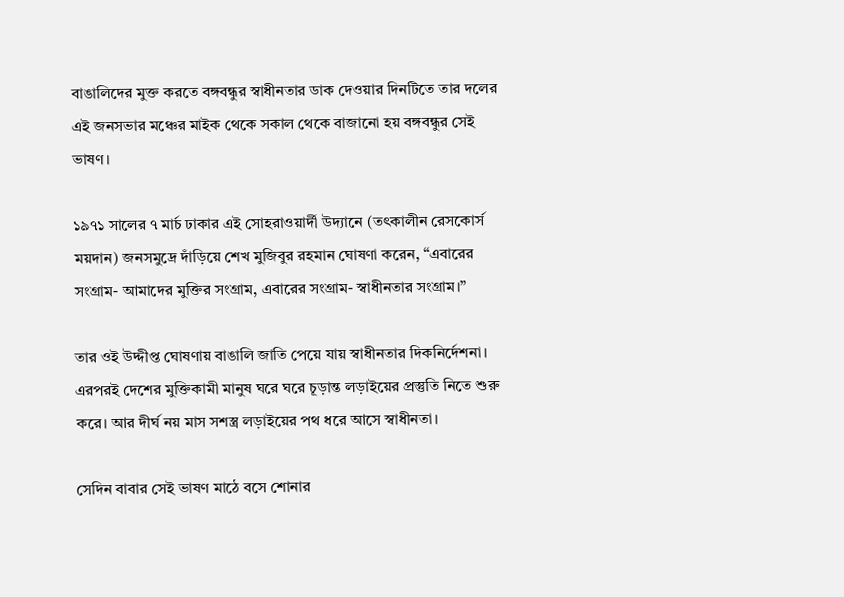বাঙালিদের মুক্ত করতে বঙ্গবন্ধুর স্বাধীনতার ডাক দেওয়ার দিনটিতে তার দলের এই জনসভার মঞ্চের মাইক থেকে সকাল থেকে বাজানো হয় বঙ্গবন্ধুর সেই ভাষণ।

১৯৭১ সালের ৭ মার্চ ঢাকার এই সোহরাওয়ার্দী উদ্যানে (তৎকালীন রেসকোর্স ময়দান) জনসমুদ্রে দাঁড়িয়ে শেখ মুজিবুর রহমান ঘোষণা করেন, “এবারের সংগ্রাম- আমাদের মুক্তির সংগ্রাম, এবারের সংগ্রাম- স্বাধীনতার সংগ্রাম।”

তার ওই উদ্দীপ্ত ঘোষণায় বাঙালি জাতি পেয়ে যায় স্বাধীনতার দিকনির্দেশনা। এরপরই দেশের মুক্তিকামী মানুষ ঘরে ঘরে চূড়ান্ত লড়াইয়ের প্রস্তুতি নিতে শুরু করে। আর দীর্ঘ নয় মাস সশস্ত্র লড়াইয়ের পথ ধরে আসে স্বাধীনতা।

সেদিন বাবার সেই ভাষণ মাঠে বসে শোনার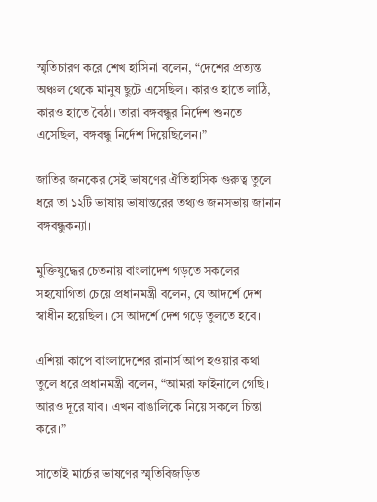স্মৃতিচারণ করে শেখ হাসিনা বলেন, “দেশের প্রত্যন্ত অঞ্চল থেকে মানুষ ছুটে এসেছিল। কারও হাতে লাঠি, কারও হাতে বৈঠা। তারা বঙ্গবন্ধুর নির্দেশ শুনতে এসেছিল, বঙ্গবন্ধু নির্দেশ দিয়েছিলেন।”

জাতির জনকের সেই ভাষণের ঐতিহাসিক গুরুত্ব তুলে ধরে তা ১২টি ভাষায় ভাষান্তরের তথ্যও জনসভায় জানান বঙ্গবন্ধুকন্যা।

মুক্তিযুদ্ধের চেতনায় বাংলাদেশ গড়তে সকলের সহযোগিতা চেয়ে প্রধানমন্ত্রী বলেন, যে আদর্শে দেশ স্বাধীন হয়েছিল। সে আদর্শে দেশ গড়ে তুলতে হবে।

এশিয়া কাপে বাংলাদেশের রানার্স আপ হওয়ার কথা তুলে ধরে প্রধানমন্ত্রী বলেন, “আমরা ফাইনালে গেছি। আরও দূরে যাব। এখন বাঙালিকে নিয়ে সকলে চিন্তা করে।”

সাতোই মার্চের ভাষণের স্মৃতিবিজড়িত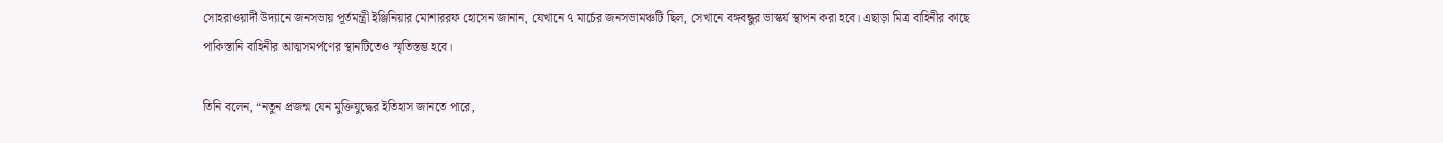সোহরাওয়ার্দী উদ্যানে জনসভায় পূর্তমন্ত্রী ইঞ্জিনিয়ার মোশাররফ হোসেন জানান, যেখানে ৭ মার্চের জনসভামঞ্চটি ছিল, সেখানে বঙ্গবন্ধুর ভাস্কর্য স্থাপন করা হবে। এছাড়া মিত্র বাহিনীর কাছে পাকিস্তানি বাহিনীর আত্মসমর্পণের স্থানটিতেও স্মৃতিস্তম্ভ হবে।

তিনি বলেন, “নতুন প্রজন্ম যেন মুক্তিযুদ্ধের ইতিহাস জানতে পারে,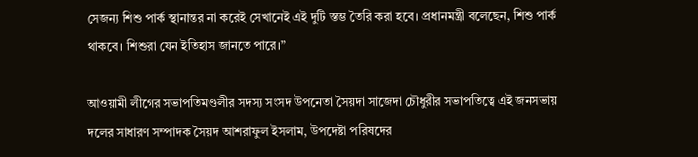সেজন্য শিশু পার্ক স্থানান্তর না করেই সেখানেই এই দুটি স্তম্ভ তৈরি করা হবে। প্রধানমন্ত্রী বলেছেন, শিশু পার্ক থাকবে। শিশুরা যেন ইতিহাস জানতে পারে।”

আওয়ামী লীগের সভাপতিমণ্ডলীর সদস্য সংসদ উপনেতা সৈয়দা সাজেদা চৌধুরীর সভাপতিত্বে এই জনসভায় দলের সাধারণ সম্পাদক সৈয়দ আশরাফুল ইসলাম, উপদেষ্টা পরিষদের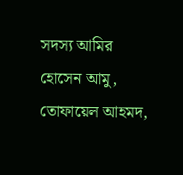সদস্য আমির হোসেন আমু, তোফায়েল আহমদ,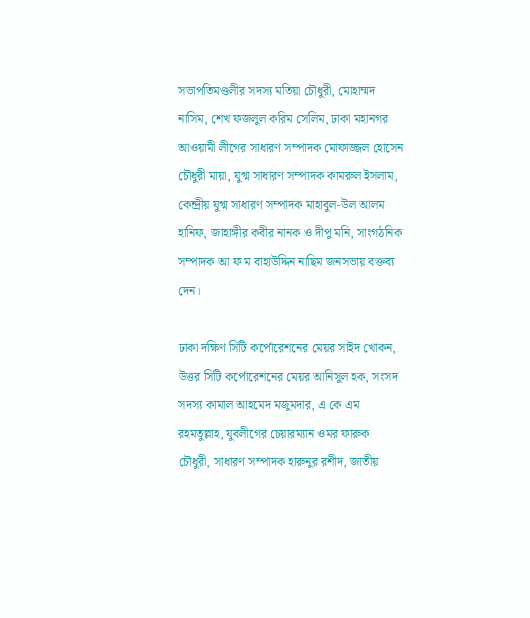সভাপতিমণ্ডলীর সদস্য মতিয়া চৌধুরী, মোহাম্মদ নাসিম, শেখ ফজলুল করিম সেলিম, ঢাকা মহানগর আওয়ামী লীগের সাধারণ সম্পাদক মোফাজ্জল হোসেন চৌধুরী মায়া, যুগ্ম সাধারণ সম্পাদক কামরুল ইসলাম, কেন্দ্রীয় যুগ্ম সাধারণ সম্পাদক মাহাবুল-উল আলম হানিফ, জাহাঙ্গীর কবীর নানক ও দীপু মনি, সাংগঠনিক সম্পাদক আ ফ ম বাহাউদ্দিন নাছিম জনসভায় বক্তব্য দেন।

ঢাকা দক্ষিণ সিটি কর্পোরেশনের মেয়র সাইদ খোকন, উত্তর সিটি কর্পোরেশনের মেয়র আনিসুল হক, সংসদ সদস্য কামাল আহমেদ মজুমদার, এ কে এম রহমতুল্লাহ, যুবলীগের চেয়ারম্যান ওমর ফারুক চৌধুরী, সাধারণ সম্পাদক হারুনুর রশীদ, জাতীয়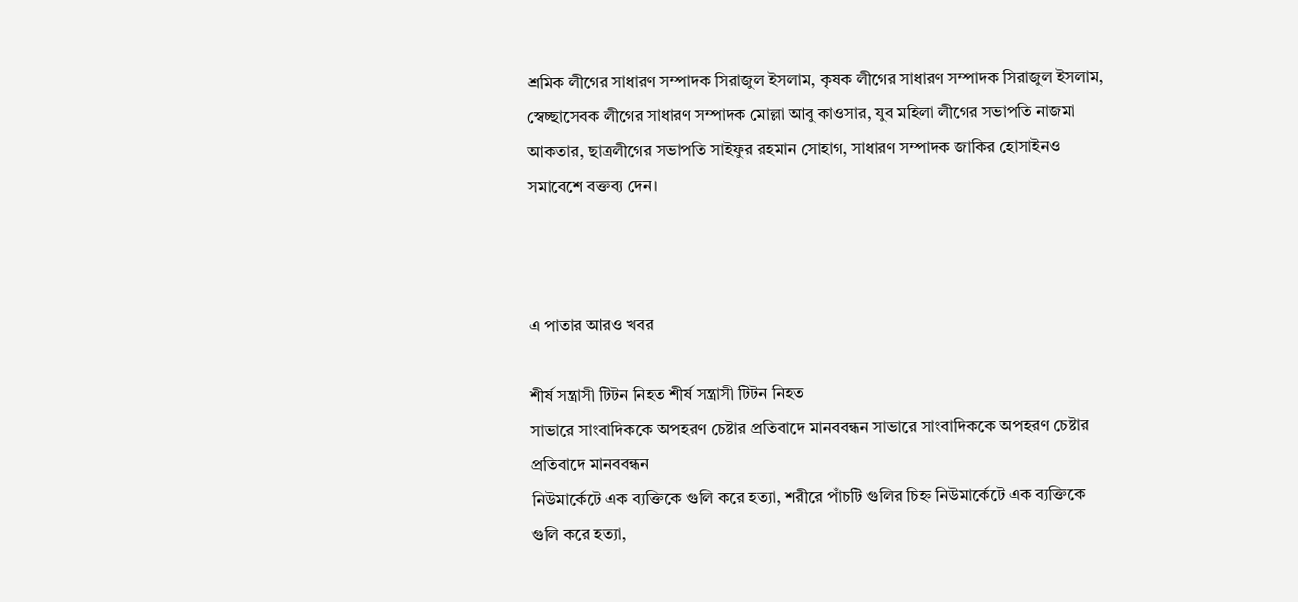শ্রমিক লীগের সাধারণ সম্পাদক সিরাজুল ইসলাম, কৃষক লীগের সাধারণ সম্পাদক সিরাজুল ইসলাম, স্বেচ্ছাসেবক লীগের সাধারণ সম্পাদক মোল্লা আবু কাওসার, যুব মহিলা লীগের সভাপতি নাজমা আকতার, ছাত্রলীগের সভাপতি সাইফুর রহমান সোহাগ, সাধারণ সম্পাদক জাকির হোসাইনও সমাবেশে বক্তব্য দেন।



এ পাতার আরও খবর

শীর্ষ সন্ত্রাসী টিটন নিহত শীর্ষ সন্ত্রাসী টিটন নিহত
সাভারে সাংবাদিককে অপহরণ চেষ্টার প্রতিবাদে মানববন্ধন সাভারে সাংবাদিককে অপহরণ চেষ্টার প্রতিবাদে মানববন্ধন
নিউমার্কেটে এক ব্যক্তিকে গুলি করে হত্যা, শরীরে পাঁচটি গুলির চিহ্ন নিউমার্কেটে এক ব্যক্তিকে গুলি করে হত্যা,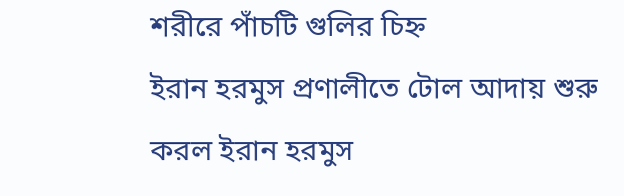শরীরে পাঁচটি গুলির চিহ্ন
ইরান হরমুস প্রণালীতে টোল আদায় শুরু করল ইরান হরমুস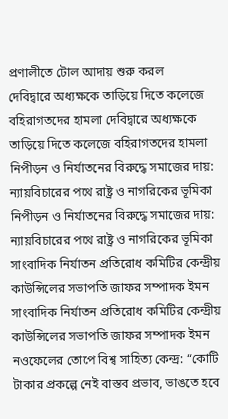প্রণালীতে টোল আদায় শুরু করল
দেবিদ্বারে অধ্যক্ষকে তাড়িয়ে দিতে কলেজে বহিরাগতদের হামলা দেবিদ্বারে অধ্যক্ষকে তাড়িয়ে দিতে কলেজে বহিরাগতদের হামলা
নিপীড়ন ও নির্যাতনের বিরুদ্ধে সমাজের দায়: ন্যায়বিচারের পথে রাষ্ট্র ও নাগরিকের ভূমিকা নিপীড়ন ও নির্যাতনের বিরুদ্ধে সমাজের দায়: ন্যায়বিচারের পথে রাষ্ট্র ও নাগরিকের ভূমিকা
সাংবাদিক নির্যাতন প্রতিরোধ কমিটির কেন্দ্রীয়  কাউন্সিলের সভাপতি জাফর সম্পাদক ইমন সাংবাদিক নির্যাতন প্রতিরোধ কমিটির কেন্দ্রীয় কাউন্সিলের সভাপতি জাফর সম্পাদক ইমন
নওফেলের তোপে বিশ্ব সাহিত্য কেন্দ্র: “কোটি টাকার প্রকল্পে নেই বাস্তব প্রভাব, ভাঙতে হবে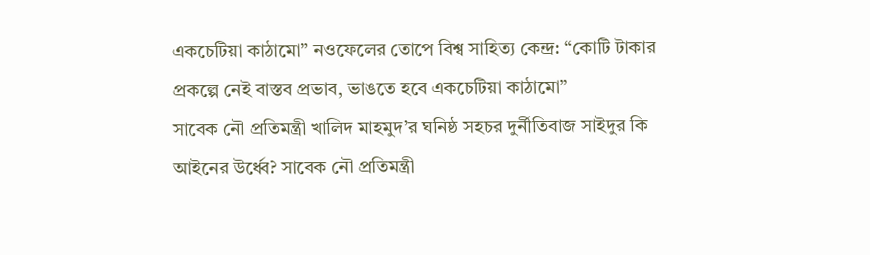একচেটিয়া কাঠামো” নওফেলের তোপে বিশ্ব সাহিত্য কেন্দ্র: “কোটি টাকার প্রকল্পে নেই বাস্তব প্রভাব, ভাঙতে হবে একচেটিয়া কাঠামো”
সাবেক নৌ প্রতিমন্ত্রী খালিদ মাহমুদ’র ঘনিষ্ঠ সহচর দুর্নীতিবাজ সাইদুর কি আইনের উর্ধ্বে? সাবেক নৌ প্রতিমন্ত্রী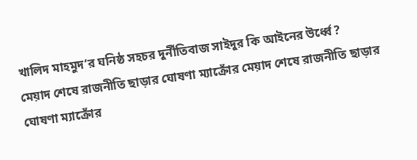খালিদ মাহমুদ’র ঘনিষ্ঠ সহচর দুর্নীতিবাজ সাইদুর কি আইনের উর্ধ্বে?
মেয়াদ শেষে রাজনীতি ছাড়ার ঘোষণা ম্যাক্রোঁর মেয়াদ শেষে রাজনীতি ছাড়ার ঘোষণা ম্যাক্রোঁর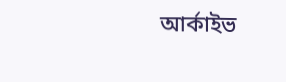আর্কাইভ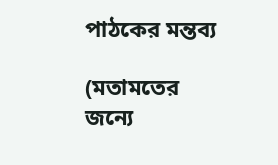পাঠকের মন্তব্য

(মতামতের জন্যে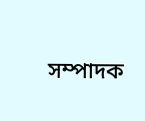সম্পাদক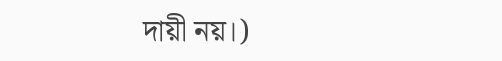দায়ী নয়।)